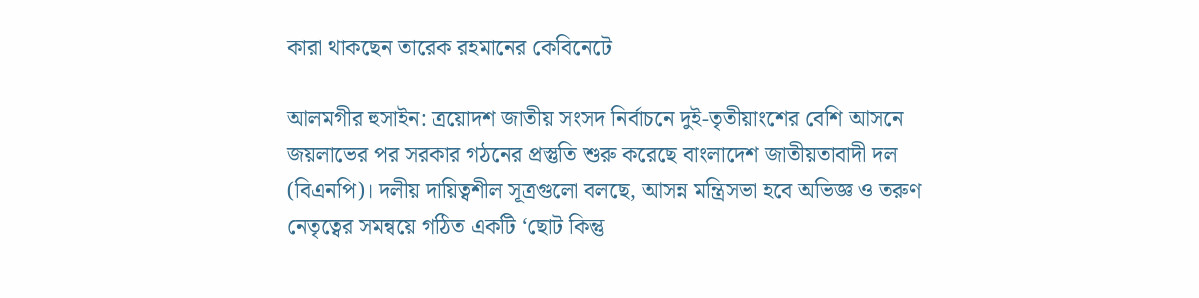কারা থাকছেন তারেক রহমানের কেবিনেটে

আলমগীর হুসাইন: ত্রয়োদশ জাতীয় সংসদ নির্বাচনে দুই-তৃতীয়াংশের বেশি আসনে জয়লাভের পর সরকার গঠনের প্রস্তুতি শুরু করেছে বাংলাদেশ জাতীয়তাবাদী দল (বিএনপি)। দলীয় দায়িত্বশীল সূত্রগুলো বলছে, আসন্ন মন্ত্রিসভা হবে অভিজ্ঞ ও তরুণ নেতৃত্বের সমন্বয়ে গঠিত একটি ‘ছোট কিন্তু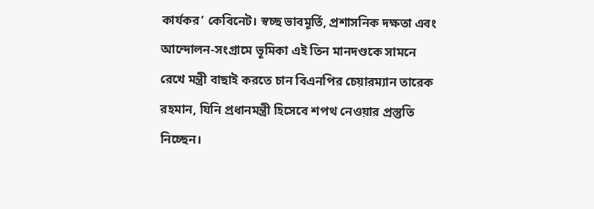কার্যকর’ কেবিনেট। স্বচ্ছ ভাবমূর্তি, প্রশাসনিক দক্ষতা এবং আন্দোলন-সংগ্রামে ভূমিকা এই তিন মানদণ্ডকে সামনে রেখে মন্ত্রী বাছাই করতে চান বিএনপির চেয়ারম্যান তারেক রহমান, যিনি প্রধানমন্ত্রী হিসেবে শপথ নেওয়ার প্রস্তুতি নিচ্ছেন।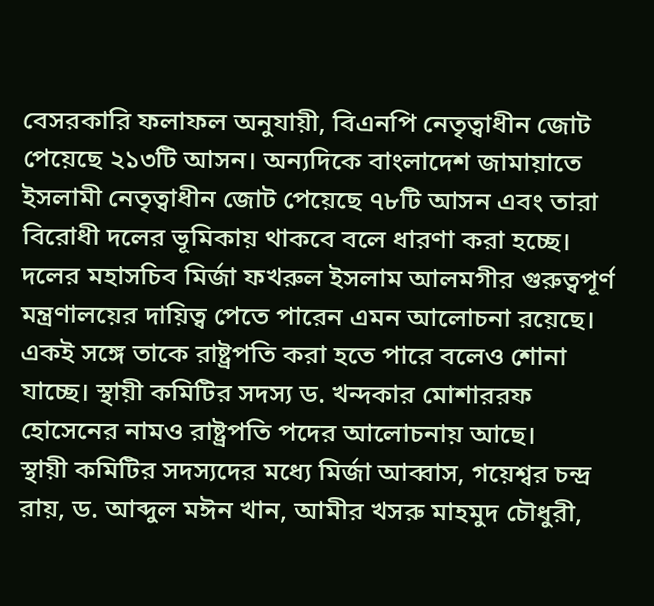বেসরকারি ফলাফল অনুযায়ী, বিএনপি নেতৃত্বাধীন জোট পেয়েছে ২১৩টি আসন। অন্যদিকে বাংলাদেশ জামায়াতে ইসলামী নেতৃত্বাধীন জোট পেয়েছে ৭৮টি আসন এবং তারা বিরোধী দলের ভূমিকায় থাকবে বলে ধারণা করা হচ্ছে।
দলের মহাসচিব মির্জা ফখরুল ইসলাম আলমগীর গুরুত্বপূর্ণ মন্ত্রণালয়ের দায়িত্ব পেতে পারেন এমন আলোচনা রয়েছে। একই সঙ্গে তাকে রাষ্ট্রপতি করা হতে পারে বলেও শোনা যাচ্ছে। স্থায়ী কমিটির সদস্য ড. খন্দকার মোশাররফ হোসেনের নামও রাষ্ট্রপতি পদের আলোচনায় আছে।
স্থায়ী কমিটির সদস্যদের মধ্যে মির্জা আব্বাস, গয়েশ্বর চন্দ্র রায়, ড. আব্দুল মঈন খান, আমীর খসরু মাহমুদ চৌধুরী,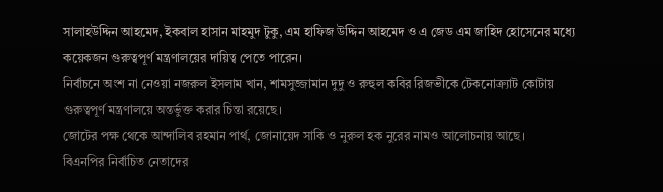সালাহউদ্দিন আহমেদ, ইকবাল হাসান মাহমুদ টুকু, এম হাফিজ উদ্দিন আহমেদ ও এ জেড এম জাহিদ হোসেনের মধ্যে কয়েকজন গুরুত্বপূর্ণ মন্ত্রণালয়ের দায়িত্ব পেতে পারেন।
নির্বাচনে অংশ না নেওয়া নজরুল ইসলাম খান, শামসুজ্জামান দুদু ও রুহুল কবির রিজভীকে টেকনোক্র্যাট কোটায় গুরুত্বপূর্ণ মন্ত্রণালয়ে অন্তর্ভুক্ত করার চিন্তা রয়েছে।
জোটের পক্ষ থেকে আন্দালিব রহমান পার্থ, জোনায়েদ সাকি ও নুরুল হক নুরের নামও আলোচনায় আছে।
বিএনপির নির্বাচিত নেতাদের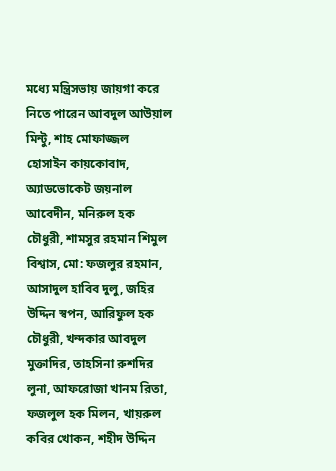মধ্যে মন্ত্রিসভায় জায়গা করে নিতে পারেন আবদুল আউয়াল মিন্টু, শাহ মোফাজ্জল হোসাইন কায়কোবাদ, অ্যাডভোকেট জয়নাল আবেদীন, মনিরুল হক চৌধুরী, শামসুর রহমান শিমুল বিশ্বাস, মো: ফজলুর রহমান, আসাদুল হাবিব দুলু, জহির উদ্দিন স্বপন, আরিফুল হক চৌধুরী, খন্দকার আবদুল মুক্তাদির, তাহসিনা রুশদির লুনা, আফরোজা খানম রিতা, ফজলুল হক মিলন, খায়রুল কবির খোকন, শহীদ উদ্দিন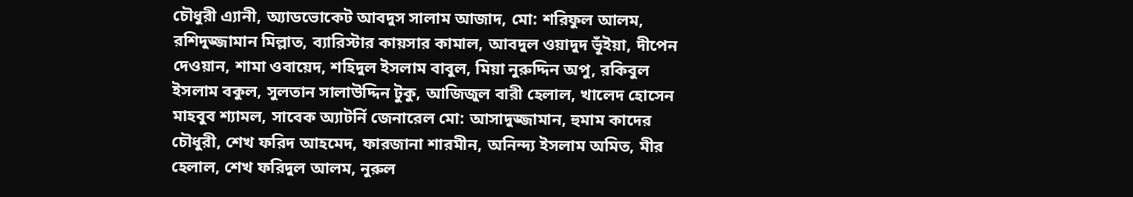চৌধুরী এ্যানী, অ্যাডভোকেট আবদুস সালাম আজাদ, মো: শরিফুল আলম, রশিদুজ্জামান মিল্লাত, ব্যারিস্টার কায়সার কামাল, আবদুল ওয়াদুদ ভূঁইয়া, দীপেন দেওয়ান, শামা ওবায়েদ, শহিদুল ইসলাম বাবুল, মিয়া নুরুদ্দিন অপু, রকিবুল ইসলাম বকুল, সুলতান সালাউদ্দিন টুকু, আজিজুল বারী হেলাল, খালেদ হোসেন মাহবুব শ্যামল, সাবেক অ্যাটর্নি জেনারেল মো: আসাদুজ্জামান, হুমাম কাদের চৌধুরী, শেখ ফরিদ আহমেদ, ফারজানা শারমীন, অনিন্দ্য ইসলাম অমিত, মীর হেলাল, শেখ ফরিদুল আলম, নুরুল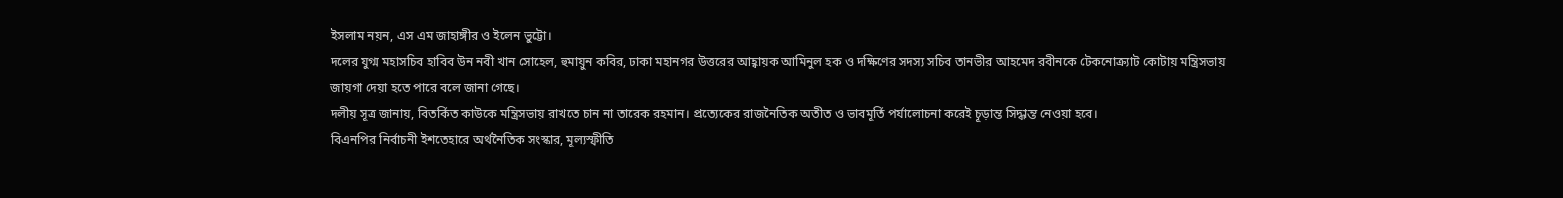ইসলাম নয়ন, এস এম জাহাঙ্গীর ও ইলেন ভুট্টো।
দলের যুগ্ম মহাসচিব হাবিব উন নবী খান সোহেল, হুমায়ুন কবির, ঢাকা মহানগর উত্তরের আহ্বায়ক আমিনুল হক ও দক্ষিণের সদস্য সচিব তানভীর আহমেদ রবীনকে টেকনোক্র্যাট কোটায় মন্ত্রিসভায় জায়গা দেয়া হতে পারে বলে জানা গেছে।
দলীয় সূত্র জানায়, বিতর্কিত কাউকে মন্ত্রিসভায় রাখতে চান না তারেক রহমান। প্রত্যেকের রাজনৈতিক অতীত ও ভাবমূর্তি পর্যালোচনা করেই চূড়ান্ত সিদ্ধান্ত নেওয়া হবে।
বিএনপির নির্বাচনী ইশতেহারে অর্থনৈতিক সংস্কার, মূল্যস্ফীতি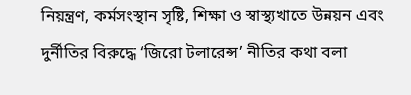নিয়ন্ত্রণ, কর্মসংস্থান সৃষ্টি, শিক্ষা ও স্বাস্থ্যখাতে উন্নয়ন এবং দুর্নীতির বিরুদ্ধে ‘জিরো টলারেন্স’ নীতির কথা বলা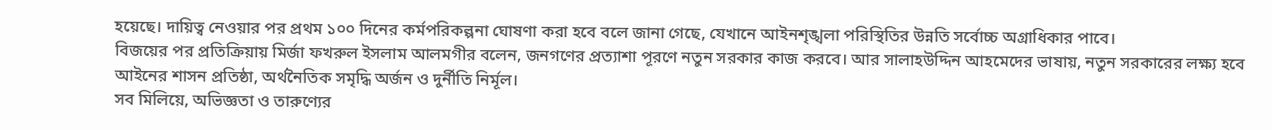হয়েছে। দায়িত্ব নেওয়ার পর প্রথম ১০০ দিনের কর্মপরিকল্পনা ঘোষণা করা হবে বলে জানা গেছে, যেখানে আইনশৃঙ্খলা পরিস্থিতির উন্নতি সর্বোচ্চ অগ্রাধিকার পাবে।
বিজয়ের পর প্রতিক্রিয়ায় মির্জা ফখরুল ইসলাম আলমগীর বলেন, জনগণের প্রত্যাশা পূরণে নতুন সরকার কাজ করবে। আর সালাহউদ্দিন আহমেদের ভাষায়, নতুন সরকারের লক্ষ্য হবে আইনের শাসন প্রতিষ্ঠা, অর্থনৈতিক সমৃদ্ধি অর্জন ও দুর্নীতি নির্মূল।
সব মিলিয়ে, অভিজ্ঞতা ও তারুণ্যের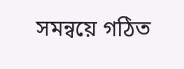সমন্বয়ে গঠিত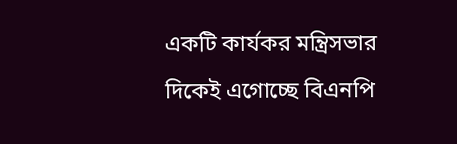একটি কার্যকর মন্ত্রিসভার দিকেই এগোচ্ছে বিএনপি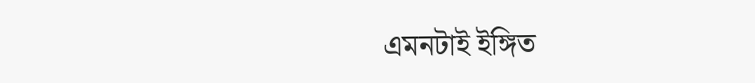এমনটাই ইঙ্গিত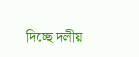দিচ্ছে দলীয়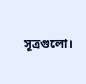সূত্রগুলো।